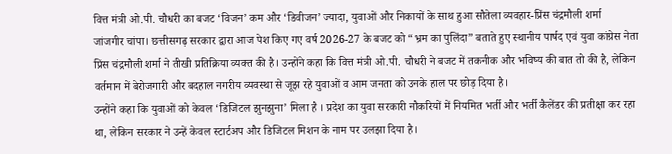वित्त मंत्री ओ.पी. चौधरी का बजट ‘विजन’ कम और ‘डिवीजन’ ज्यादा, युवाओं और निकायों के साथ हुआ सौतेला व्यवहार-प्रिंस चंद्रमौली शर्मा
जांजगीर चांपा। छत्तीसगढ़ सरकार द्वारा आज पेश किए गए वर्ष 2026-27 के बजट को “भ्रम का पुलिंदा” बताते हुए स्थानीय पार्षद एवं युवा कांग्रेस नेता प्रिंस चंद्रमौली शर्मा ने तीखी प्रतिक्रिया व्यक्त की है। उन्होंने कहा कि वित्त मंत्री ओ.पी. चौधरी ने बजट में तकनीक और भविष्य की बात तो की है, लेकिन वर्तमान में बेरोजगारी और बदहाल नगरीय व्यवस्था से जूझ रहे युवाओं व आम जनता को उनके हाल पर छोड़ दिया है।
उन्होंने कहा कि युवाओं को केवल ‘डिजिटल झुनझुना’ मिला है । प्रदेश का युवा सरकारी नौकरियों में नियमित भर्ती और भर्ती कैलेंडर की प्रतीक्षा कर रहा था, लेकिन सरकार ने उन्हें केवल स्टार्टअप और डिजिटल मिशन के नाम पर उलझा दिया है।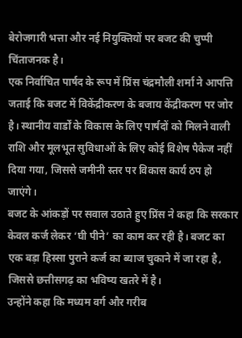बेरोजगारी भत्ता और नई नियुक्तियों पर बजट की चुप्पी चिंताजनक है।
एक निर्वाचित पार्षद के रूप में प्रिंस चंद्रमौली शर्मा ने आपत्ति जताई कि बजट में विकेंद्रीकरण के बजाय केंद्रीकरण पर जोर है। स्थानीय वार्डों के विकास के लिए पार्षदों को मिलने वाली राशि और मूलभूत सुविधाओं के लिए कोई विशेष पैकेज नहीं दिया गया, जिससे जमीनी स्तर पर विकास कार्य ठप हो जाएंगे।
बजट के आंकड़ों पर सवाल उठाते हुए प्रिंस ने कहा कि सरकार केवल कर्ज लेकर ‘घी पीने’ का काम कर रही है। बजट का एक बड़ा हिस्सा पुराने कर्ज का ब्याज चुकाने में जा रहा है, जिससे छत्तीसगढ़ का भविष्य खतरे में है।
उन्होंने कहा कि मध्यम वर्ग और गरीब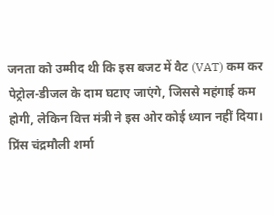जनता को उम्मीद थी कि इस बजट में वैट (VAT) कम कर पेट्रोल-डीजल के दाम घटाए जाएंगे, जिससे महंगाई कम होगी, लेकिन वित्त मंत्री ने इस ओर कोई ध्यान नहीं दिया।
प्रिंस चंद्रमौली शर्मा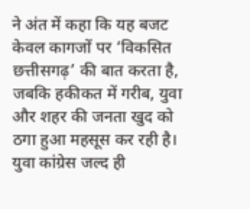ने अंत में कहा कि यह बजट केवल कागजों पर ‘विकसित छत्तीसगढ़’ की बात करता है, जबकि हकीकत में गरीब, युवा और शहर की जनता खुद को ठगा हुआ महसूस कर रही है। युवा कांग्रेस जल्द ही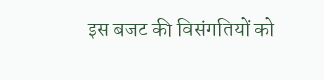इस बजट की विसंगतियों को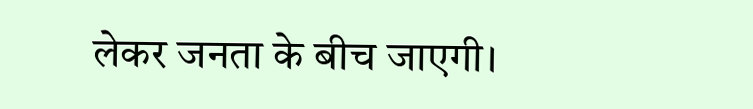लेकर जनता के बीच जाएगी।